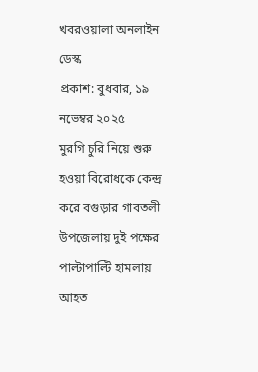খবরওয়ালা অনলাইন ডেস্ক
প্রকাশ: বুধবার, ১৯ নভেম্বর ২০২৫
মুরগি চুরি নিয়ে শুরু হওয়া বিরোধকে কেন্দ্র করে বগুড়ার গাবতলী উপজেলায় দুই পক্ষের পাল্টাপাল্টি হামলায় আহত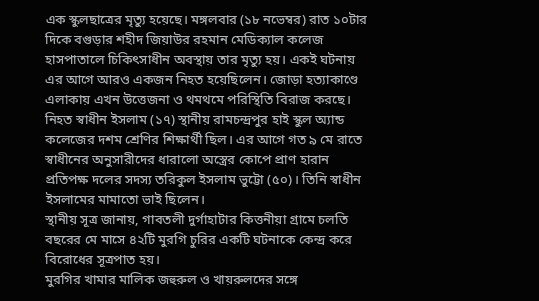এক স্কুলছাত্রের মৃত্যু হয়েছে। মঙ্গলবার (১৮ নভেম্বর) রাত ১০টার দিকে বগুড়ার শহীদ জিয়াউর রহমান মেডিক্যাল কলেজ হাসপাতালে চিকিৎসাধীন অবস্থায় তার মৃত্যু হয়। একই ঘটনায় এর আগে আরও একজন নিহত হয়েছিলেন। জোড়া হত্যাকাণ্ডে এলাকায় এখন উত্তেজনা ও থমথমে পরিস্থিতি বিরাজ করছে।
নিহত স্বাধীন ইসলাম (১৭) স্থানীয় রামচন্দ্রপুর হাই স্কুল অ্যান্ড কলেজের দশম শ্রেণির শিক্ষার্থী ছিল। এর আগে গত ৯ মে রাতে স্বাধীনের অনুসারীদের ধারালো অস্ত্রের কোপে প্রাণ হারান প্রতিপক্ষ দলের সদস্য তরিকুল ইসলাম ভুট্টো (৫০)। তিনি স্বাধীন ইসলামের মামাতো ভাই ছিলেন।
স্থানীয় সূত্র জানায়, গাবতলী দুর্গাহাটার কিত্তনীয়া গ্রামে চলতি বছরের মে মাসে ৪২টি মুরগি চুরির একটি ঘটনাকে কেন্দ্র করে বিরোধের সূত্রপাত হয়।
মুরগির খামার মালিক জহুরুল ও খায়রুলদের সঙ্গে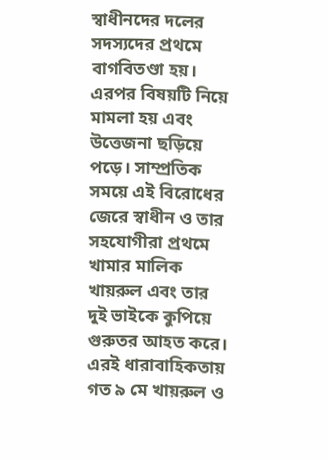স্বাধীনদের দলের সদস্যদের প্রথমে বাগবিতণ্ডা হয়। এরপর বিষয়টি নিয়ে মামলা হয় এবং উত্তেজনা ছড়িয়ে পড়ে। সাম্প্রতিক সময়ে এই বিরোধের জেরে স্বাধীন ও তার সহযোগীরা প্রথমে খামার মালিক খায়রুল এবং তার দুই ভাইকে কুপিয়ে গুরুতর আহত করে। এরই ধারাবাহিকতায় গত ৯ মে খায়রুল ও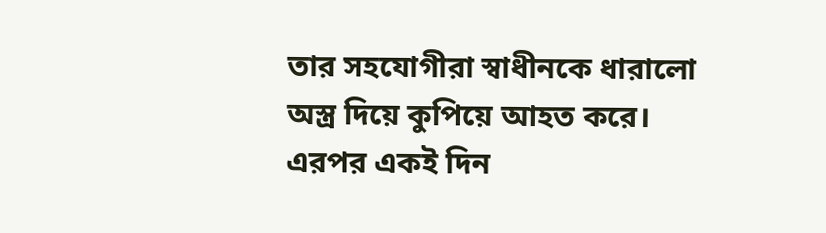তার সহযোগীরা স্বাধীনকে ধারালো অস্ত্র দিয়ে কুপিয়ে আহত করে।
এরপর একই দিন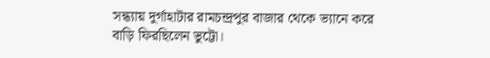সন্ধ্যায় দুর্গাহাটার রামচন্দ্রপুর বাজার থেকে ভ্যানে করে বাড়ি ফিরছিলেন ভুট্টো।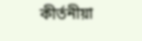কীর্তনীয়া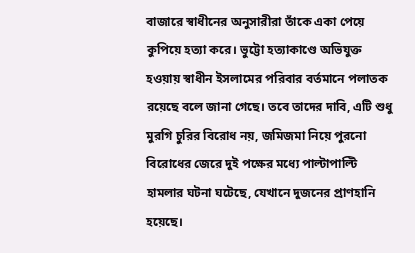বাজারে স্বাধীনের অনুসারীরা তাঁকে একা পেয়ে কুপিয়ে হত্যা করে। ভুট্টো হত্যাকাণ্ডে অভিযুক্ত হওয়ায় স্বাধীন ইসলামের পরিবার বর্তমানে পলাতক রয়েছে বলে জানা গেছে। তবে তাদের দাবি, এটি শুধু মুরগি চুরির বিরোধ নয়, জমিজমা নিয়ে পুরনো বিরোধের জেরে দুই পক্ষের মধ্যে পাল্টাপাল্টি হামলার ঘটনা ঘটেছে, যেখানে দুজনের প্রাণহানি হয়েছে।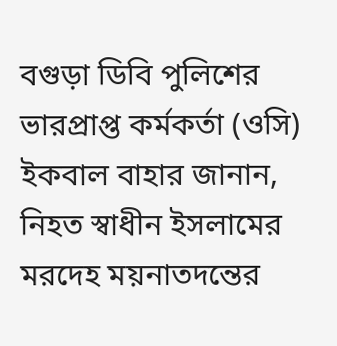বগুড়া ডিবি পুলিশের ভারপ্রাপ্ত কর্মকর্তা (ওসি) ইকবাল বাহার জানান, নিহত স্বাধীন ইসলামের মরদেহ ময়নাতদন্তের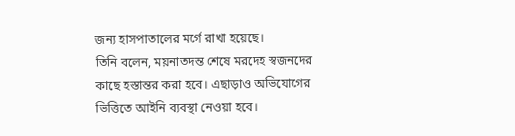জন্য হাসপাতালের মর্গে রাখা হয়েছে।
তিনি বলেন, ময়নাতদন্ত শেষে মরদেহ স্বজনদের কাছে হস্তান্তর করা হবে। এছাড়াও অভিযোগের ভিত্তিতে আইনি ব্যবস্থা নেওয়া হবে।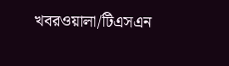খবরওয়ালা/টিএসএন